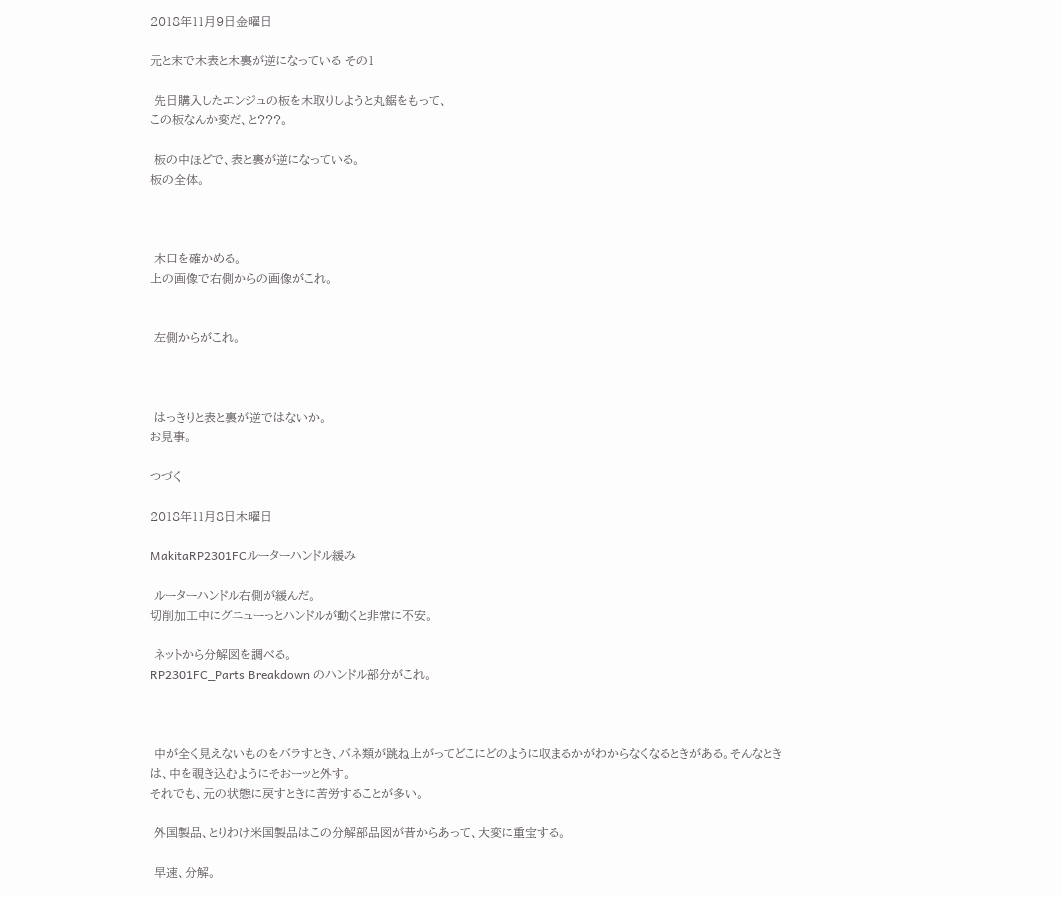2018年11月9日金曜日

元と末で木表と木裏が逆になっている その1

 先日購入したエンジュの板を木取りしようと丸鋸をもって、
この板なんか変だ、と???。

 板の中ほどで、表と裏が逆になっている。
板の全体。



 木口を確かめる。
上の画像で右側からの画像がこれ。


 左側からがこれ。



 はっきりと表と裏が逆ではないか。
お見事。

つづく

2018年11月8日木曜日

MakitaRP2301FCルーターハンドル緩み

 ルーターハンドル右側が緩んだ。
切削加工中にグニューっとハンドルが動くと非常に不安。

 ネットから分解図を調べる。
RP2301FC_Parts Breakdown のハンドル部分がこれ。



 中が全く見えないものをバラすとき、バネ類が跳ね上がってどこにどのように収まるかがわからなくなるときがある。そんなときは、中を覗き込むようにそおーッと外す。
それでも、元の状態に戻すときに苦労することが多い。

 外国製品、とりわけ米国製品はこの分解部品図が昔からあって、大変に重宝する。

 早速、分解。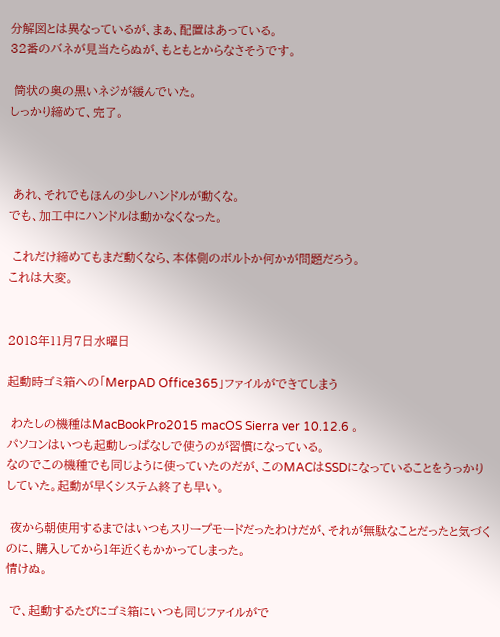分解図とは異なっているが、まぁ、配置はあっている。
32番のバネが見当たらぬが、もともとからなさそうです。

 筒状の奥の黒いネジが緩んでいた。
しっかり締めて、完了。



 あれ、それでもほんの少しハンドルが動くな。
でも、加工中にハンドルは動かなくなった。

 これだけ締めてもまだ動くなら、本体側のボルトか何かが問題だろう。
これは大変。


2018年11月7日水曜日

起動時ゴミ箱への「MerpAD Office365」ファイルができてしまう

 わたしの機種はMacBookPro2015 macOS Sierra ver 10.12.6 。
パソコンはいつも起動しっぱなしで使うのが習慣になっている。
なのでこの機種でも同じように使っていたのだが、このMACはSSDになっていることをうっかりしていた。起動が早くシステム終了も早い。

 夜から朝使用するまではいつもスリープモードだったわけだが、それが無駄なことだったと気づくのに、購入してから1年近くもかかってしまった。
情けぬ。

 で、起動するたびにゴミ箱にいつも同じファイルがで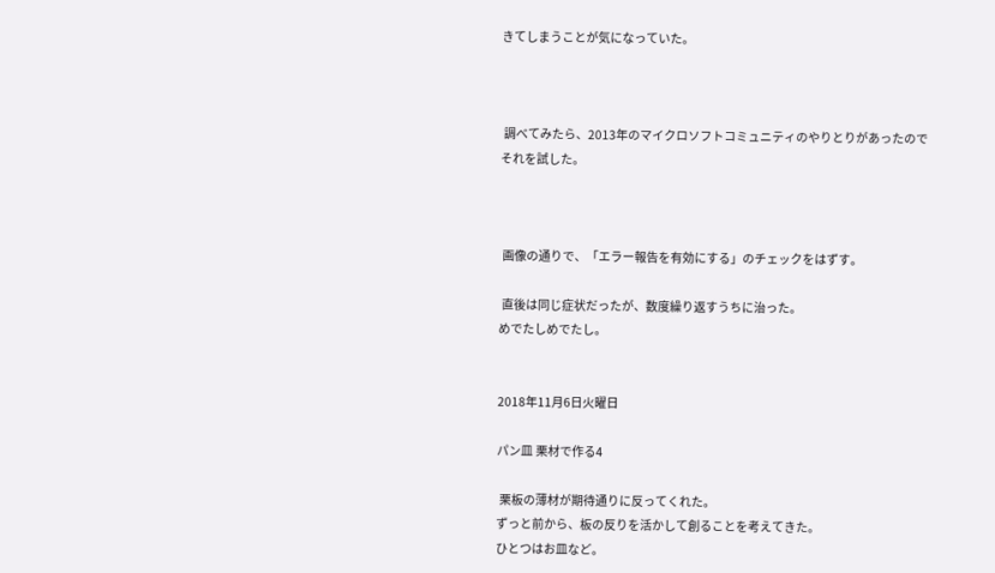きてしまうことが気になっていた。



 調べてみたら、2013年のマイクロソフトコミュニティのやりとりがあったので
それを試した。



 画像の通りで、「エラー報告を有効にする」のチェックをはずす。

 直後は同じ症状だったが、数度繰り返すうちに治った。
めでたしめでたし。


2018年11月6日火曜日

パン皿 栗材で作る4

 栗板の薄材が期待通りに反ってくれた。
ずっと前から、板の反りを活かして創ることを考えてきた。
ひとつはお皿など。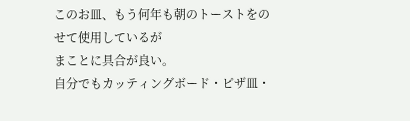このお皿、もう何年も朝のトーストをのせて使用しているが
まことに具合が良い。
自分でもカッティングボード・ピザ皿・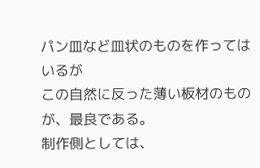パン皿など皿状のものを作ってはいるが
この自然に反った薄い板材のものが、最良である。
制作側としては、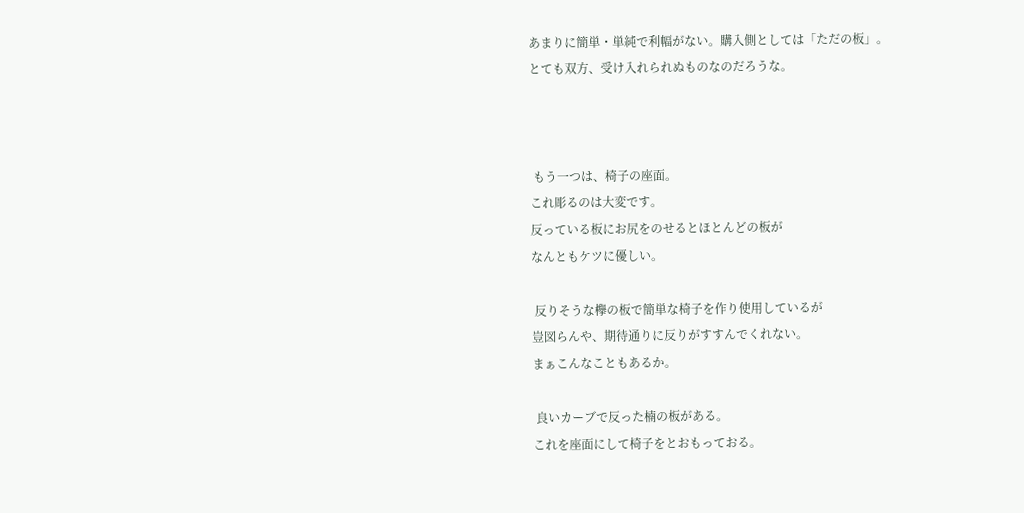あまりに簡単・単純で利幅がない。購入側としては「ただの板」。
とても双方、受け入れられぬものなのだろうな。



 もう一つは、椅子の座面。
これ彫るのは大変です。
反っている板にお尻をのせるとほとんどの板が
なんともケツに優しい。

 反りそうな欅の板で簡単な椅子を作り使用しているが
豈図らんや、期待通りに反りがすすんでくれない。
まぁこんなこともあるか。

 良いカーブで反った楠の板がある。
これを座面にして椅子をとおもっておる。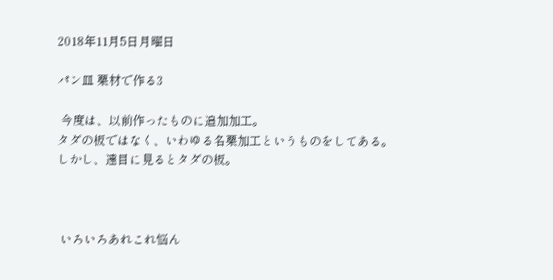2018年11月5日月曜日

パン皿 栗材で作る3

 今度は、以前作ったものに追加加工。
タダの板ではなく、いわゆる名栗加工というものをしてある。
しかし、遠目に見るとタダの板。



 いろいろあれこれ悩ん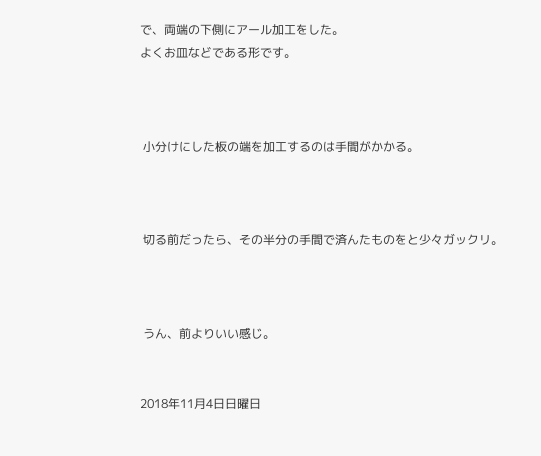で、両端の下側にアール加工をした。
よくお皿などである形です。



 小分けにした板の端を加工するのは手間がかかる。



 切る前だったら、その半分の手間で済んたものをと少々ガックリ。



 うん、前よりいい感じ。


2018年11月4日日曜日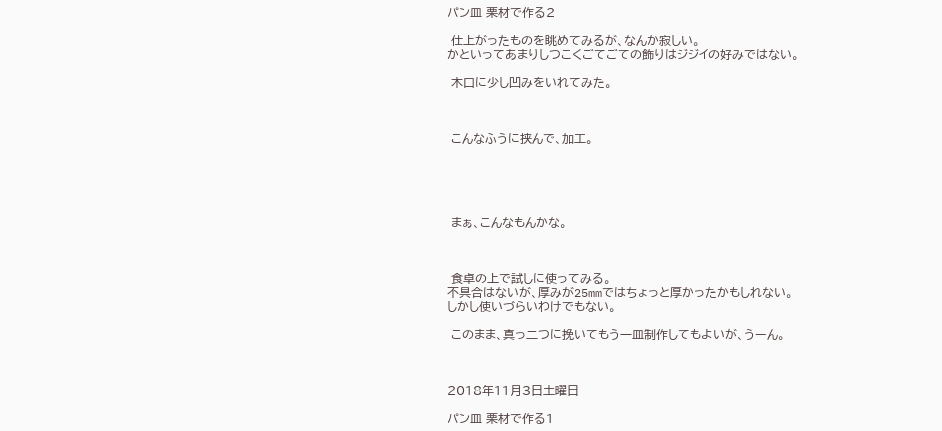パン皿 栗材で作る2

 仕上がったものを眺めてみるが、なんか寂しい。
かといってあまりしつこくごてごての飾りはジジイの好みではない。

 木口に少し凹みをいれてみた。



 こんなふうに挟んで、加工。





 まぁ、こんなもんかな。



 食卓の上で試しに使ってみる。
不具合はないが、厚みが25mmではちょっと厚かったかもしれない。
しかし使いづらいわけでもない。

 このまま、真っ二つに挽いてもう一皿制作してもよいが、うーん。



2018年11月3日土曜日

パン皿 栗材で作る1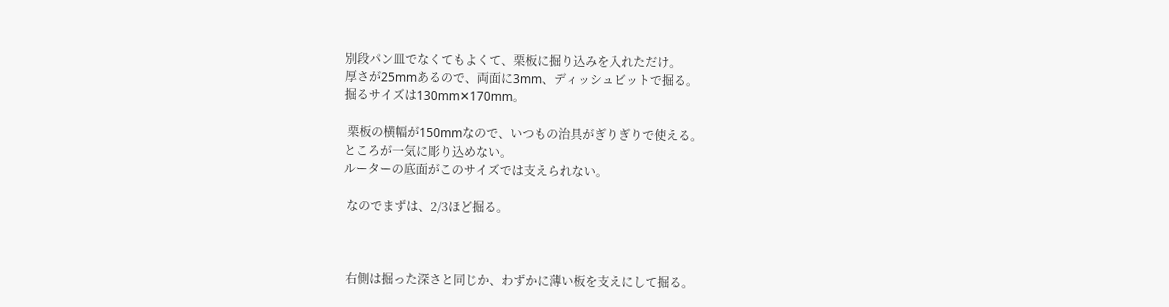別段パン皿でなくてもよくて、栗板に掘り込みを入れただけ。
厚さが25mmあるので、両面に3mm、ディッシュビットで掘る。
掘るサイズは130mm✕170mm。

 栗板の横幅が150mmなので、いつもの治具がぎりぎりで使える。
ところが一気に彫り込めない。
ルーターの底面がこのサイズでは支えられない。

 なのでまずは、2/3ほど掘る。



 右側は掘った深さと同じか、わずかに薄い板を支えにして掘る。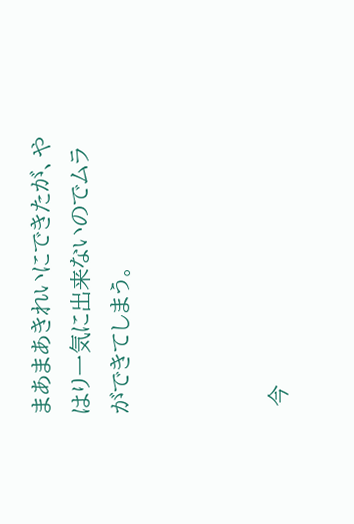まあまあきれいにできたが、やはり一気に出来ないのでムラができてしまう。



 今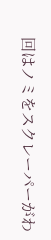回はノミをスクレーパーがわ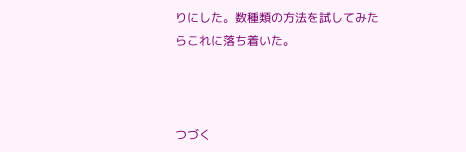りにした。数種類の方法を試してみたらこれに落ち着いた。



つづく